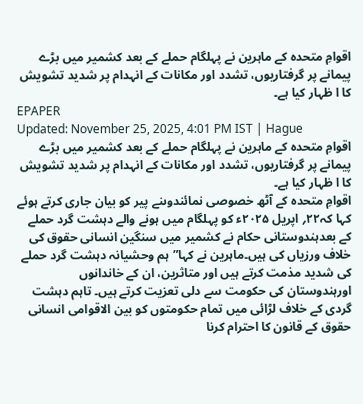اقوامِ متحدہ کے ماہرین نے پہلگام حملے کے بعد کشمیر میں بڑے پیمانے پر گرفتاریوں، تشدد اور مکانات کے انہدام پر شدید تشویش کا ا ظہار کیا ہے۔
EPAPER
Updated: November 25, 2025, 4:01 PM IST | Hague
اقوامِ متحدہ کے ماہرین نے پہلگام حملے کے بعد کشمیر میں بڑے پیمانے پر گرفتاریوں، تشدد اور مکانات کے انہدام پر شدید تشویش کا ا ظہار کیا ہے۔
اقوامِ متحدہ کے آٹھ خصوصی نمائندوںنے پیر کو بیان جاری کرتے ہوئے کہا کہ۲۲؍ اپریل ۲۰۲۵ء کو پہلگام میں ہونے والے دہشت گرد حملے کے بعدہندوستانی حکام نے کشمیر میں سنگین انسانی حقوق کی خلاف ورزیاں کی ہیں۔ماہرین نے کہا”ہم وحشیانہ دہشت گرد حملے کی شدید مذمت کرتے ہیں اور متاثرین، ان کے خاندانوں اورہندوستان کی حکومت سے دلی تعزیت کرتے ہیں۔ تاہم دہشت گردی کے خلاف لڑائی میں تمام حکومتوں کو بین الاقوامی انسانی حقوق کے قانون کا احترام کرنا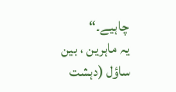چاہیے۔“
یہ ماہرین ، بین ساؤل (دہشت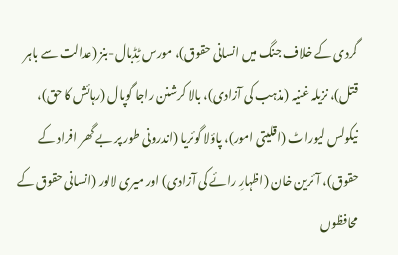گردی کے خلاف جنگ میں انسانی حقوق)، مورس ٹِڈبال-بنز (عدالت سے باہر قتل)، نزیلہ غنیہ (مذہب کی آزادی)، بالا کرشنن راجا گوپال (رہائش کا حق)، نیکولس لیوراٹ (اقلیتی امور)، پاؤلا گوئریا (اندرونی طور پر بے گھر افراد کے حقوق)، آئرین خان (اظہارِ رائے کی آزادی) اور میری لالور (انسانی حقوق کے محافظوں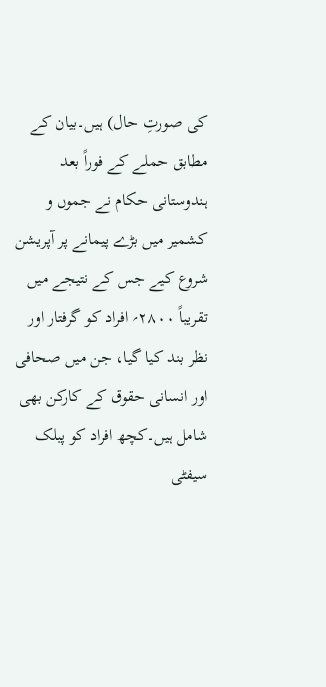کی صورتِ حال) ہیں۔بیان کے مطابق حملے کے فوراً بعد ہندوستانی حکام نے جموں و کشمیر میں بڑے پیمانے پر آپریشن شروع کیے جس کے نتیجے میں تقریباً ۲۸۰۰؍ افراد کو گرفتار اور نظر بند کیا گیا، جن میں صحافی اور انسانی حقوق کے کارکن بھی شامل ہیں۔کچھ افراد کو پبلک سیفٹی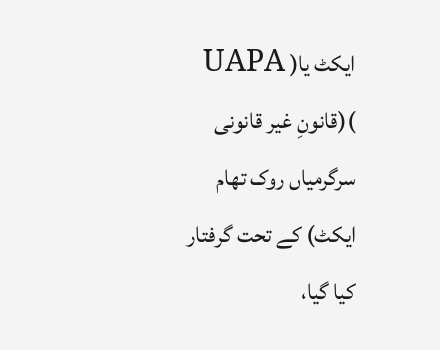ایکٹ یا( UAPA )(قانونِ غیر قانونی سرگرمیاں روک تھام ایکٹ) کے تحت گرفتار کیا گیا،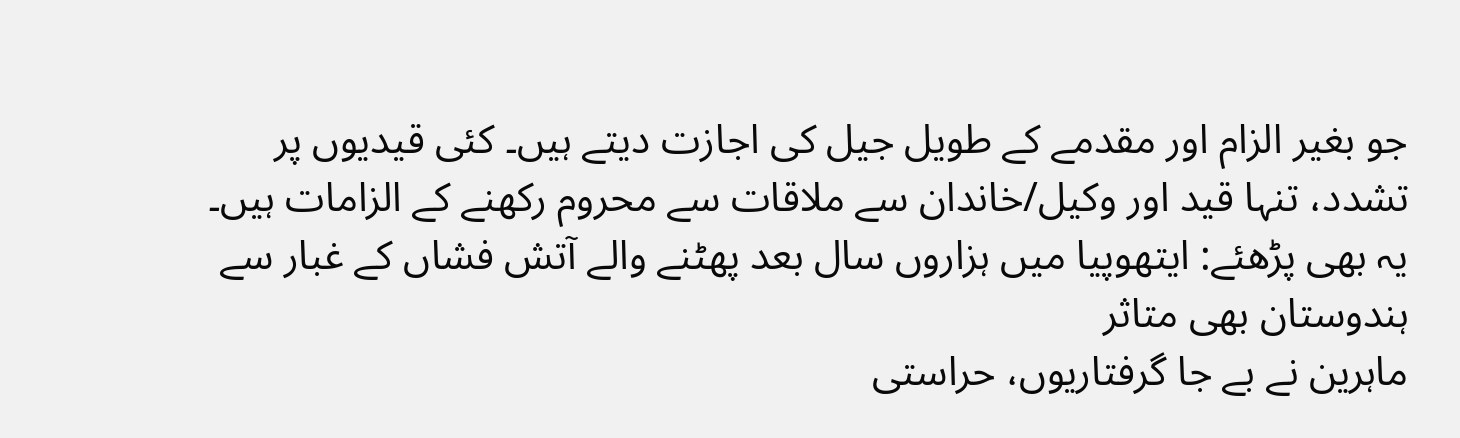جو بغیر الزام اور مقدمے کے طویل جیل کی اجازت دیتے ہیں۔ کئی قیدیوں پر تشدد، تنہا قید اور وکیل/خاندان سے ملاقات سے محروم رکھنے کے الزامات ہیں۔
یہ بھی پڑھئے: ایتھوپیا میں ہزاروں سال بعد پھٹنے والے آتش فشاں کے غبار سے ہندوستان بھی متاثر
ماہرین نے بے جا گرفتاریوں، حراستی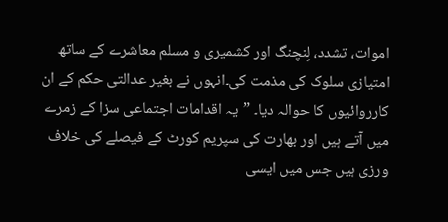اموات، تشدد، لِنچنگ اور کشمیری و مسلم معاشرے کے ساتھ امتیازی سلوک کی مذمت کی۔انہوں نے بغیر عدالتی حکم کے ان کارروائیوں کا حوالہ دیا۔ ”یہ اقدامات اجتماعی سزا کے زمرے میں آتے ہیں اور بھارت کی سپریم کورٹ کے فیصلے کی خلاف ورزی ہیں جس میں ایسی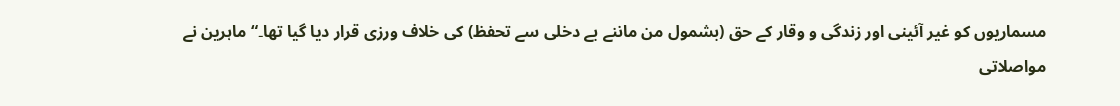مسماریوں کو غیر آئینی اور زندگی و وقار کے حق (بشمول من ماننے بے دخلی سے تحفظ) کی خلاف ورزی قرار دیا گیا تھا۔“ماہرین نے مواصلاتی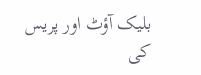بلیک آؤٹ اور پریس کی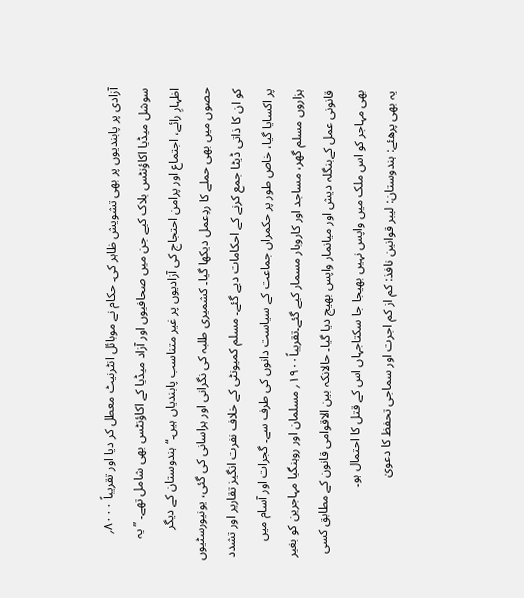آزادی پر پابندیوں پر بھی تشویش ظاہر کی۔ حکام نے موبائل انٹرنیٹ معطل کر دیا اور تقریباً ۸۰۰۰؍ سوشل میڈیا اکاؤنٹس بلاک کیے جن میں صحافیوں اور آزاد میڈیا کے اکاؤنٹس بھی شامل تھے۔ ”یہ اظہارِ رائے، اجتماع اور پرامن احتجاج کی آزادیوں پر غیر متناسب پابندیاں ہیں۔“ہندوستان کے دیگر حصوں میں بھی حملے کا ردِعمل دیکھا گیا۔ کشمیری طلبہ کی نگرانی اور ہراسانی کی گئی، یونیورسٹیوں کو ان کا ذاتی ڈیٹا جمع کرنے کے احکامات دیے گئے۔ مسلم کمیونٹی کے خلاف نفرت انگیز تقاریر اور تشدد پر اکسایا گیا، خاص طور پر حکمراں جماعت کے سیاست دانوں کی طرف سے۔ گجرات اور آسام میں ہزاروں مسلم گھر، مساجد اور کاروبار مسمار کیے گئے۔تقریباً۱۹۰۰؍ مسلمان اور روہنگیا مہاجرین کو بغیر قانونی عمل کےبنگلہ دیش اور میانمار واپس بھیج دیا گیا۔ حالانکہ بین الاقوامی قانون کے مطابق کسی بھی مہاجر کو اس ملک میں واپس نہیں بھیجا جا سکتاجہاں اس کے قتل کا احتمال ہو۔
یہ بھی پرھئے: ہندوستان: لیبر قوانین نافذ: کم از کم اجرت اور سماجی تحفظ کا دعویٰ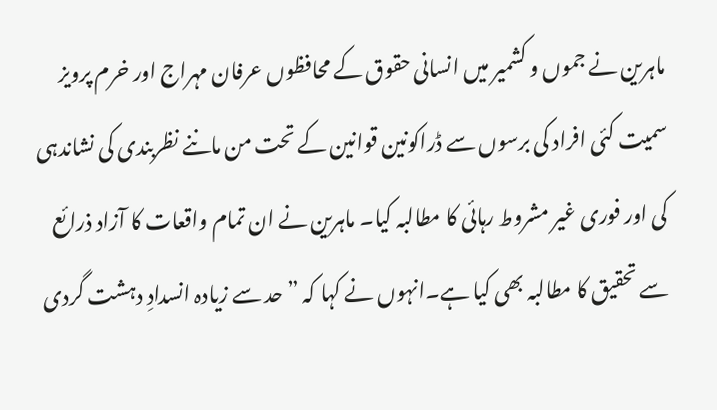ماہرین نے جموں و کشمیر میں انسانی حقوق کے محافظوں عرفان مہراج اور خرم پرویز سمیت کئی افراد کی برسوں سے ڈراکونین قوانین کے تحت من ماننے نظربندی کی نشاندہی کی اور فوری غیر مشروط رہائی کا مطالبہ کیا۔ ماہرین نے ان تمام واقعات کا آزاد ذرائع سے تحقیق کا مطالبہ بھی کیا ہے۔انہوں نے کہا کہ ”حد سے زیادہ انسدادِ دہشت گردی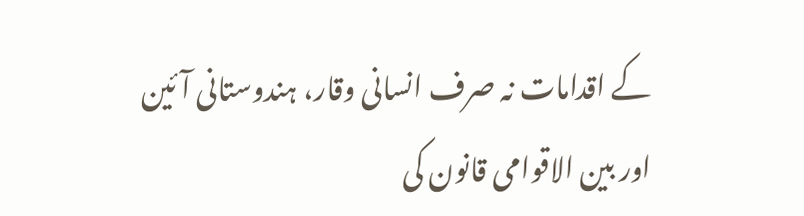کے اقدامات نہ صرف انسانی وقار، ہندوستانی آئین اور بین الاقوامی قانون کی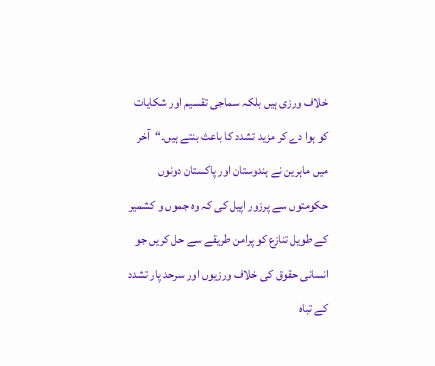خلاف ورزی ہیں بلکہ سماجی تقسیم اور شکایات کو ہوا دے کر مزید تشدد کا باعث بنتے ہیں۔“آخر میں ماہرین نے ہندوستان اور پاکستان دونوں حکومتوں سے پرزور اپیل کی کہ وہ جموں و کشمیر کے طویل تنازع کو پرامن طریقے سے حل کریں جو انسانی حقوق کی خلاف ورزیوں اور سرحد پار تشدد کے تباہ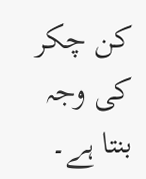کن چکر کی وجہ بنتا ہے۔